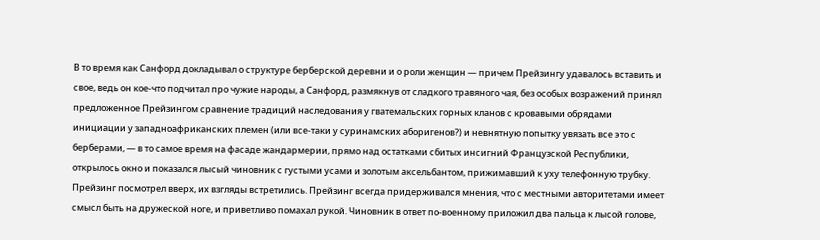В то время как Санфорд докладывал о структуре берберской деревни и о роли женщин — причем Прейзингу удавалось вставить и свое, ведь он кое-что подчитал про чужие народы, а Санфорд, размякнув от сладкого травяного чая, без особых возражений принял предложенное Прейзингом сравнение традиций наследования у гватемальских горных кланов с кровавыми обрядами инициации у западноафриканских племен (или все-таки у суринамских аборигенов?) и невнятную попытку увязать все это с берберами, — в то самое время на фасаде жандармерии, прямо над остатками сбитых инсигний Французской Республики, открылось окно и показался лысый чиновник с густыми усами и золотым аксельбантом, прижимавший к уху телефонную трубку. Прейзинг посмотрел вверх, их взгляды встретились. Прейзинг всегда придерживался мнения, что с местными авторитетами имеет смысл быть на дружеской ноге, и приветливо помахал рукой. Чиновник в ответ по-военному приложил два пальца к лысой голове,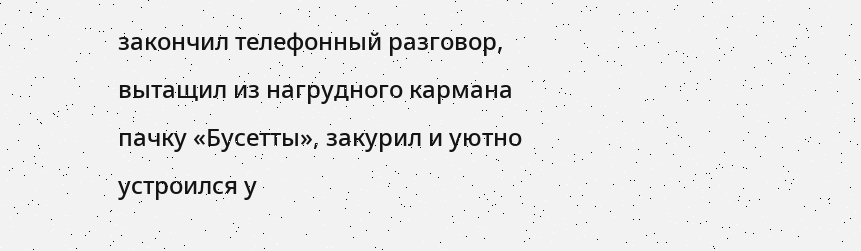закончил телефонный разговор, вытащил из нагрудного кармана пачку «Бусетты», закурил и уютно устроился у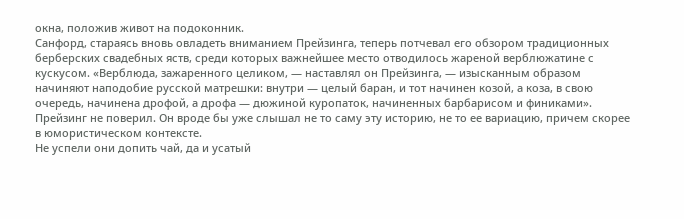окна, положив живот на подоконник.
Санфорд, стараясь вновь овладеть вниманием Прейзинга, теперь потчевал его обзором традиционных берберских свадебных яств, среди которых важнейшее место отводилось жареной верблюжатине с кускусом. «Верблюда, зажаренного целиком, — наставлял он Прейзинга, — изысканным образом начиняют наподобие русской матрешки: внутри — целый баран, и тот начинен козой, а коза, в свою очередь, начинена дрофой, а дрофа — дюжиной куропаток, начиненных барбарисом и финиками». Прейзинг не поверил. Он вроде бы уже слышал не то саму эту историю, не то ее вариацию, причем скорее в юмористическом контексте.
Не успели они допить чай, да и усатый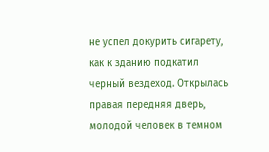не успел докурить сигарету, как к зданию подкатил черный вездеход. Открылась правая передняя дверь, молодой человек в темном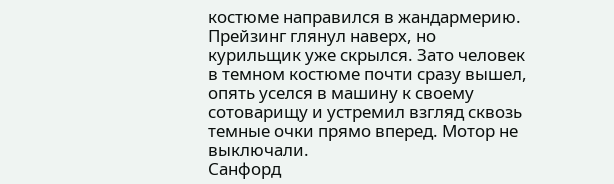костюме направился в жандармерию. Прейзинг глянул наверх, но курильщик уже скрылся. Зато человек в темном костюме почти сразу вышел, опять уселся в машину к своему сотоварищу и устремил взгляд сквозь темные очки прямо вперед. Мотор не выключали.
Санфорд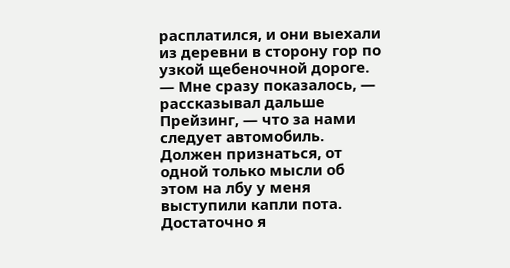расплатился, и они выехали из деревни в сторону гор по узкой щебеночной дороге.
— Мне сразу показалось, — рассказывал дальше Прейзинг, — что за нами следует автомобиль. Должен признаться, от одной только мысли об этом на лбу у меня выступили капли пота. Достаточно я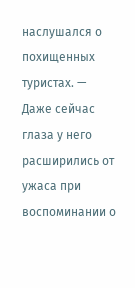наслушался о похищенных туристах. — Даже сейчас глаза у него расширились от ужаса при воспоминании о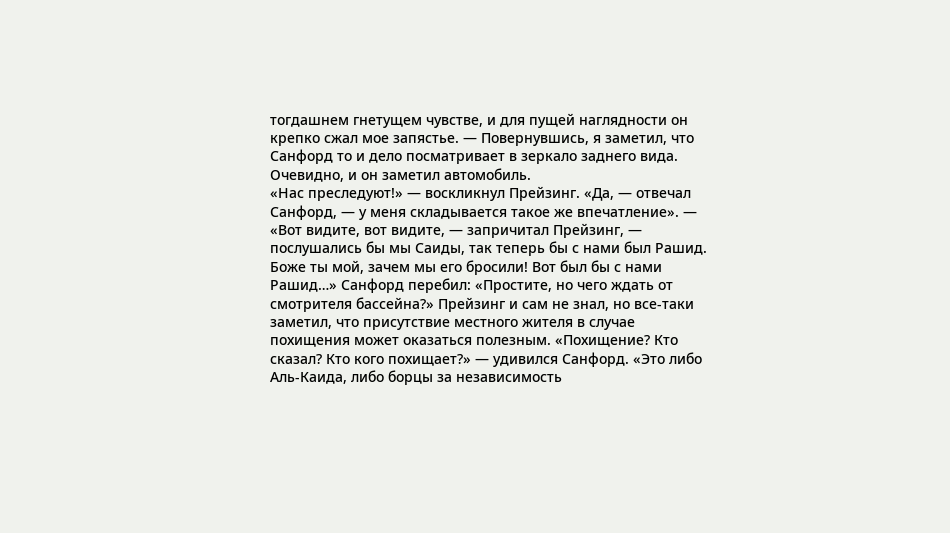тогдашнем гнетущем чувстве, и для пущей наглядности он крепко сжал мое запястье. — Повернувшись, я заметил, что Санфорд то и дело посматривает в зеркало заднего вида. Очевидно, и он заметил автомобиль.
«Нас преследуют!» — воскликнул Прейзинг. «Да, — отвечал Санфорд, — у меня складывается такое же впечатление». — «Вот видите, вот видите, — запричитал Прейзинг, — послушались бы мы Саиды, так теперь бы с нами был Рашид. Боже ты мой, зачем мы его бросили! Вот был бы с нами Рашид…» Санфорд перебил: «Простите, но чего ждать от смотрителя бассейна?» Прейзинг и сам не знал, но все-таки заметил, что присутствие местного жителя в случае похищения может оказаться полезным. «Похищение? Кто сказал? Кто кого похищает?» — удивился Санфорд. «Это либо Аль-Каида, либо борцы за независимость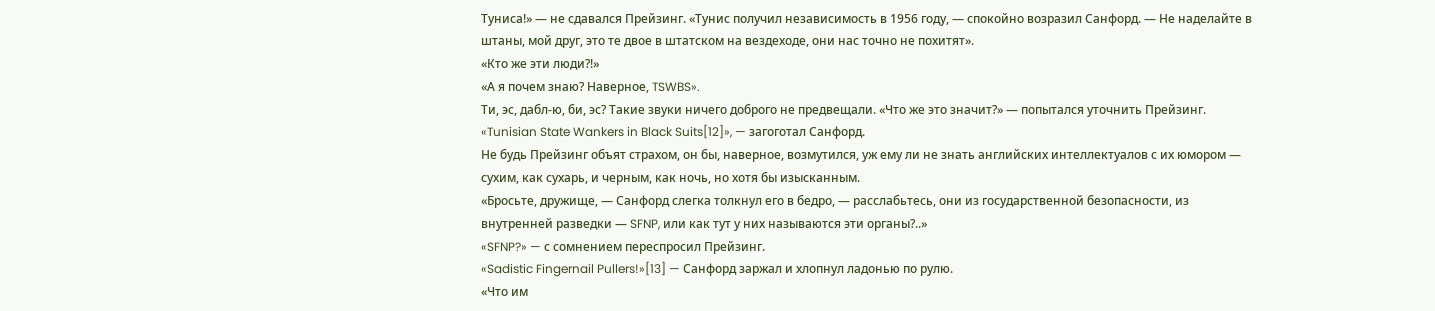Туниса!» — не сдавался Прейзинг. «Тунис получил независимость в 1956 году, — спокойно возразил Санфорд. — Не наделайте в штаны, мой друг, это те двое в штатском на вездеходе, они нас точно не похитят».
«Кто же эти люди?!»
«А я почем знаю? Наверное, TSWBS».
Ти, эс, дабл-ю, би, эс? Такие звуки ничего доброго не предвещали. «Что же это значит?» — попытался уточнить Прейзинг.
«Tunisian State Wankers in Black Suits[12]», — загоготал Санфорд.
Не будь Прейзинг объят страхом, он бы, наверное, возмутился, уж ему ли не знать английских интеллектуалов с их юмором — сухим, как сухарь, и черным, как ночь, но хотя бы изысканным.
«Бросьте, дружище, — Санфорд слегка толкнул его в бедро, — расслабьтесь, они из государственной безопасности, из внутренней разведки — SFNP, или как тут у них называются эти органы?..»
«SFNP?» — с сомнением переспросил Прейзинг.
«Sadistic Fingernail Pullers!»[13] — Санфорд заржал и хлопнул ладонью по рулю.
«Что им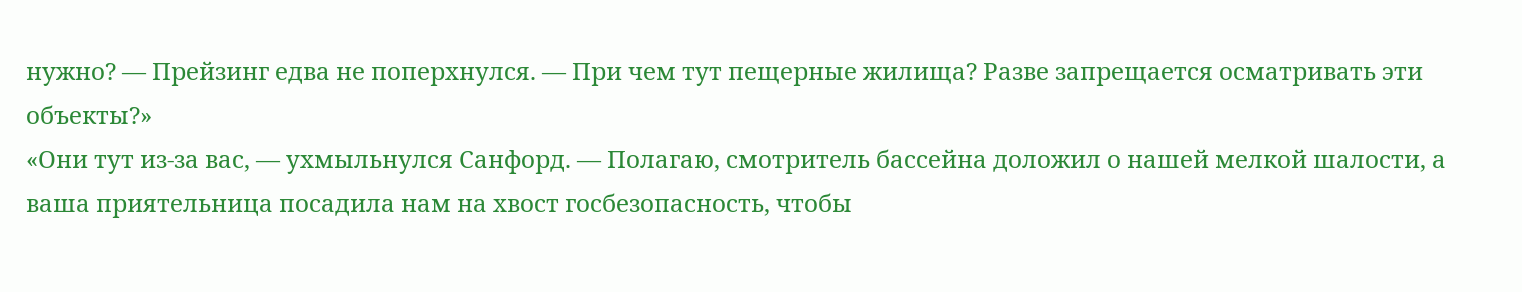нужно? — Прейзинг едва не поперхнулся. — При чем тут пещерные жилища? Разве запрещается осматривать эти объекты?»
«Они тут из-за вас, — ухмыльнулся Санфорд. — Полагаю, смотритель бассейна доложил о нашей мелкой шалости, а ваша приятельница посадила нам на хвост госбезопасность, чтобы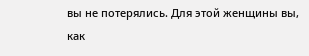вы не потерялись. Для этой женщины вы, как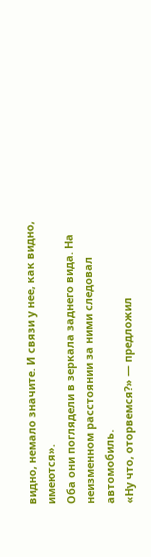видно, немало значите. И связи у нее, как видно, имеются».
Оба они поглядели в зеркала заднего вида. На неизменном расстоянии за ними следовал автомобиль.
«Ну что, оторвемся?» — предложил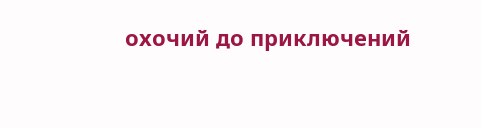охочий до приключений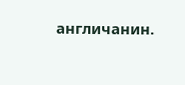англичанин.